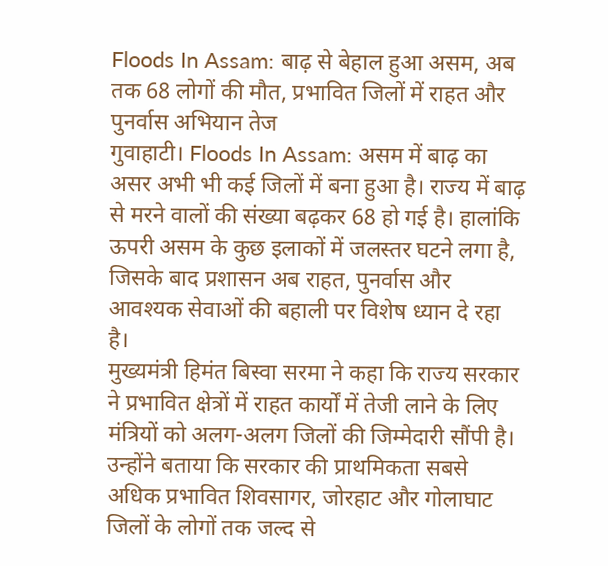Floods In Assam: बाढ़ से बेहाल हुआ असम, अब तक 68 लोगों की मौत, प्रभावित जिलों में राहत और पुनर्वास अभियान तेज
गुवाहाटी। Floods In Assam: असम में बाढ़ का असर अभी भी कई जिलों में बना हुआ है। राज्य में बाढ़ से मरने वालों की संख्या बढ़कर 68 हो गई है। हालांकि ऊपरी असम के कुछ इलाकों में जलस्तर घटने लगा है, जिसके बाद प्रशासन अब राहत, पुनर्वास और आवश्यक सेवाओं की बहाली पर विशेष ध्यान दे रहा है।
मुख्यमंत्री हिमंत बिस्वा सरमा ने कहा कि राज्य सरकार ने प्रभावित क्षेत्रों में राहत कार्यों में तेजी लाने के लिए मंत्रियों को अलग-अलग जिलों की जिम्मेदारी सौंपी है। उन्होंने बताया कि सरकार की प्राथमिकता सबसे अधिक प्रभावित शिवसागर, जोरहाट और गोलाघाट जिलों के लोगों तक जल्द से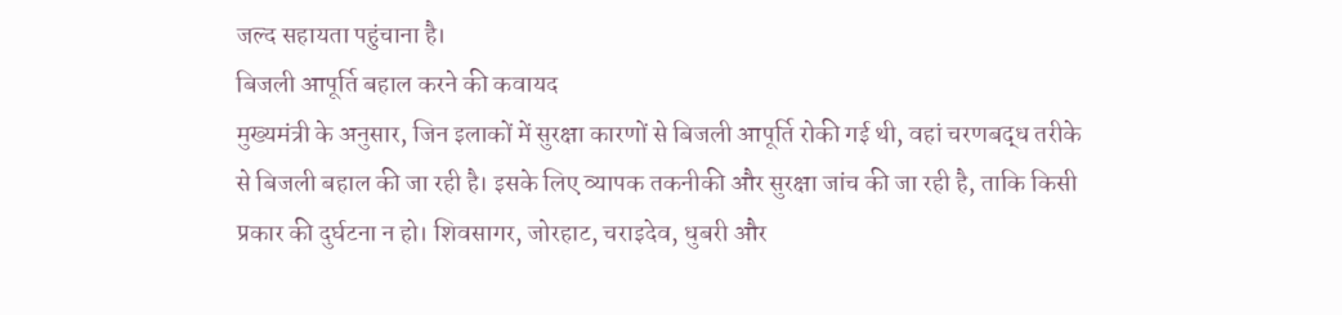जल्द सहायता पहुंचाना है।
बिजली आपूर्ति बहाल करने की कवायद
मुख्यमंत्री के अनुसार, जिन इलाकों में सुरक्षा कारणों से बिजली आपूर्ति रोकी गई थी, वहां चरणबद्ध तरीके से बिजली बहाल की जा रही है। इसके लिए व्यापक तकनीकी और सुरक्षा जांच की जा रही है, ताकि किसी प्रकार की दुर्घटना न हो। शिवसागर, जोरहाट, चराइदेव, धुबरी और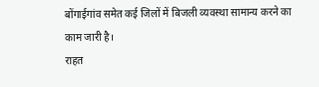बोंगाईगांव समेत कई जिलों में बिजली व्यवस्था सामान्य करने का काम जारी है।
राहत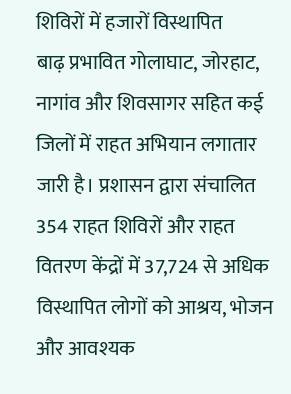शिविरों में हजारों विस्थापित
बाढ़ प्रभावित गोलाघाट, जोरहाट, नागांव और शिवसागर सहित कई जिलों में राहत अभियान लगातार जारी है। प्रशासन द्वारा संचालित 354 राहत शिविरों और राहत वितरण केंद्रों में 37,724 से अधिक विस्थापित लोगों को आश्रय, भोजन और आवश्यक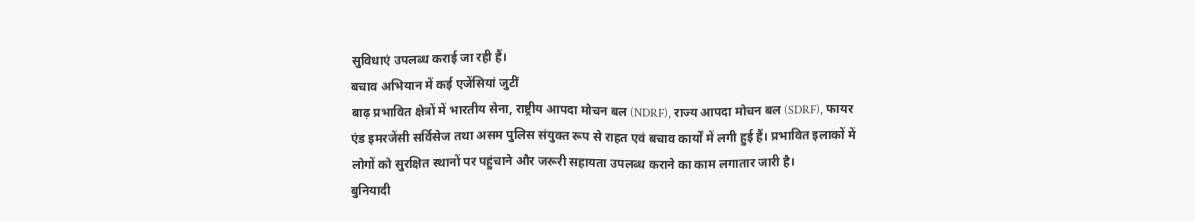सुविधाएं उपलब्ध कराई जा रही हैं।
बचाव अभियान में कई एजेंसियां जुटीं
बाढ़ प्रभावित क्षेत्रों में भारतीय सेना, राष्ट्रीय आपदा मोचन बल (NDRF), राज्य आपदा मोचन बल (SDRF), फायर एंड इमरजेंसी सर्विसेज तथा असम पुलिस संयुक्त रूप से राहत एवं बचाव कार्यों में लगी हुई हैं। प्रभावित इलाकों में लोगों को सुरक्षित स्थानों पर पहुंचाने और जरूरी सहायता उपलब्ध कराने का काम लगातार जारी है।
बुनियादी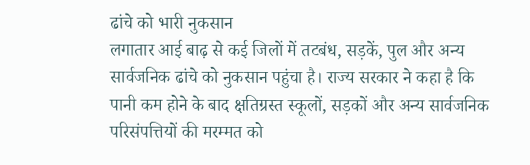ढांचे को भारी नुकसान
लगातार आई बाढ़ से कई जिलों में तटबंध, सड़कें, पुल और अन्य सार्वजनिक ढांचे को नुकसान पहुंचा है। राज्य सरकार ने कहा है कि पानी कम होने के बाद क्षतिग्रस्त स्कूलों, सड़कों और अन्य सार्वजनिक परिसंपत्तियों की मरम्मत को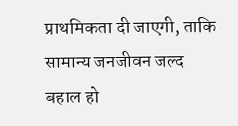प्राथमिकता दी जाएगी, ताकि सामान्य जनजीवन जल्द बहाल हो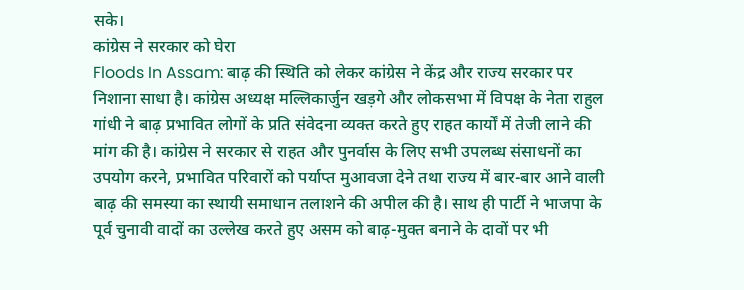सके।
कांग्रेस ने सरकार को घेरा
Floods In Assam: बाढ़ की स्थिति को लेकर कांग्रेस ने केंद्र और राज्य सरकार पर निशाना साधा है। कांग्रेस अध्यक्ष मल्लिकार्जुन खड़गे और लोकसभा में विपक्ष के नेता राहुल गांधी ने बाढ़ प्रभावित लोगों के प्रति संवेदना व्यक्त करते हुए राहत कार्यों में तेजी लाने की मांग की है। कांग्रेस ने सरकार से राहत और पुनर्वास के लिए सभी उपलब्ध संसाधनों का उपयोग करने, प्रभावित परिवारों को पर्याप्त मुआवजा देने तथा राज्य में बार-बार आने वाली बाढ़ की समस्या का स्थायी समाधान तलाशने की अपील की है। साथ ही पार्टी ने भाजपा के पूर्व चुनावी वादों का उल्लेख करते हुए असम को बाढ़-मुक्त बनाने के दावों पर भी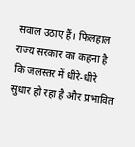सवाल उठाए हैं। फिलहाल राज्य सरकार का कहना है कि जलस्तर में धीरे-धीरे सुधार हो रहा है और प्रभावित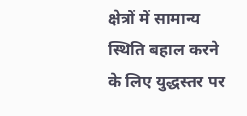क्षेत्रों में सामान्य स्थिति बहाल करने के लिए युद्धस्तर पर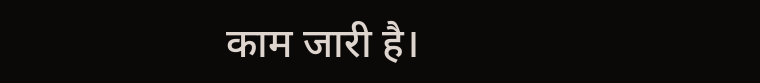काम जारी है।